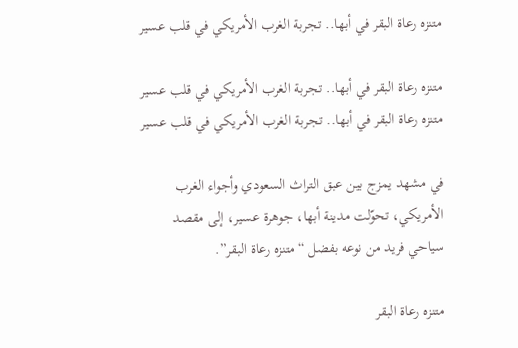متنزه رعاة البقر في أبها.. تجربة الغرب الأمريكي في قلب عسير

متنزه رعاة البقر في أبها.. تجربة الغرب الأمريكي في قلب عسير
متنزه رعاة البقر في أبها.. تجربة الغرب الأمريكي في قلب عسير

في مشهد يمزج بين عبق التراث السعودي وأجواء الغرب الأمريكي، تحوّلت مدينة أبها، جوهرة عسير، إلى مقصد سياحي فريد من نوعه بفضل “متنزه رعاة البقر”.

متنزه رعاة البقر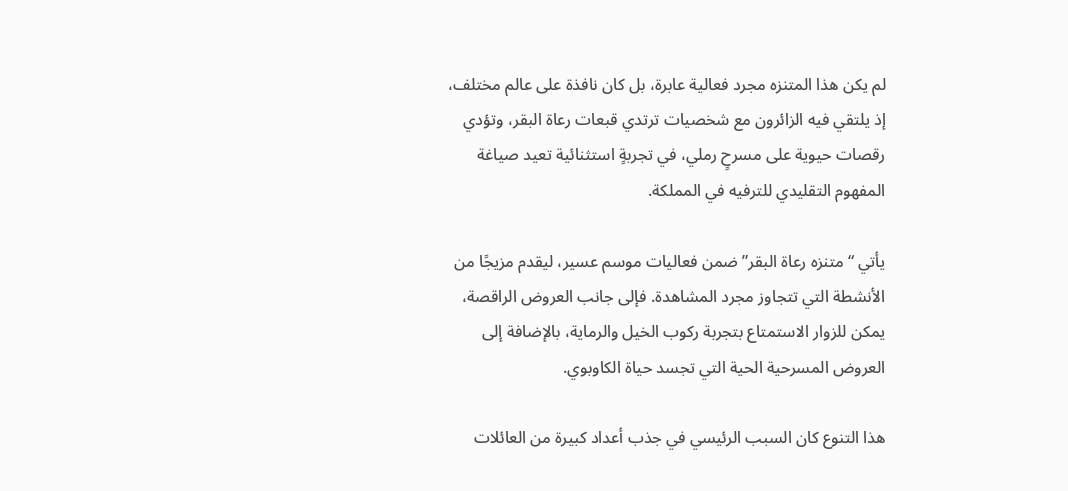لم يكن هذا المتنزه مجرد فعالية عابرة، بل كان نافذة على عالم مختلف، إذ يلتقي فيه الزائرون مع شخصيات ترتدي قبعات رعاة البقر، وتؤدي رقصات حيوية على مسرحٍ رملي، في تجربةٍ استثنائية تعيد صياغة المفهوم التقليدي للترفيه في المملكة.

يأتي “متنزه رعاة البقر” ضمن فعاليات موسم عسير، ليقدم مزيجًا من الأنشطة التي تتجاوز مجرد المشاهدة. فإلى جانب العروض الراقصة، يمكن للزوار الاستمتاع بتجربة ركوب الخيل والرماية، بالإضافة إلى العروض المسرحية الحية التي تجسد حياة الكاوبوي.

هذا التنوع كان السبب الرئيسي في جذب أعداد كبيرة من العائلات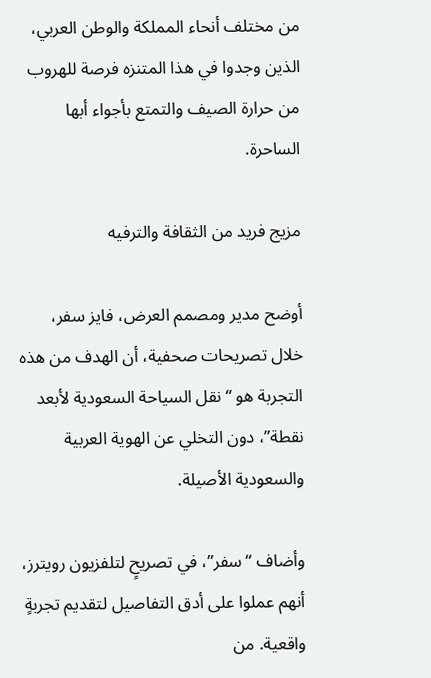من مختلف أنحاء المملكة والوطن العربي، الذين وجدوا في هذا المتنزه فرصة للهروب من حرارة الصيف والتمتع بأجواء أبها الساحرة.

مزيج فريد من الثقافة والترفيه

أوضح مدير ومصمم العرض، فايز سفر، خلال تصريحات صحفية، أن الهدف من هذه التجربة هو “نقل السياحة السعودية لأبعد نقطة”، دون التخلي عن الهوية العربية والسعودية الأصيلة.

وأضاف “سفر”، في تصريحٍ لتلفزيون رويترز، أنهم عملوا على أدق التفاصيل لتقديم تجربةٍ واقعية. من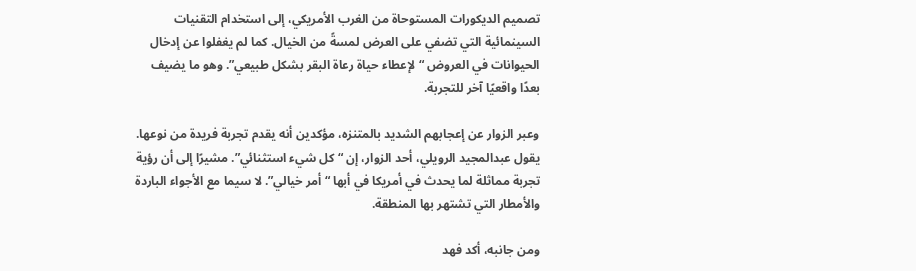تصميم الديكورات المستوحاة من الغرب الأمريكي، إلى استخدام التقنيات السينمائية التي تضفي على العرض لمسةً من الخيال. كما لم يغفلوا عن إدخال الحيوانات في العروض “لإعطاء حياة رعاة البقر بشكل طبيعي”. وهو ما يضيف بعدًا واقعيًا آخر للتجربة.

وعبر الزوار عن إعجابهم الشديد بالمتنزه، مؤكدين أنه يقدم تجربة فريدة من نوعها. يقول عبدالمجيد الرويلي، أحد الزوار، إن “كل شيء استثنائي”. مشيرًا إلى أن رؤية تجربة مماثلة لما يحدث في أمريكا في أبها “أمر خيالي”. لا سيما مع الأجواء الباردة والأمطار التي تشتهر بها المنطقة.

ومن جانبه، أكد فهد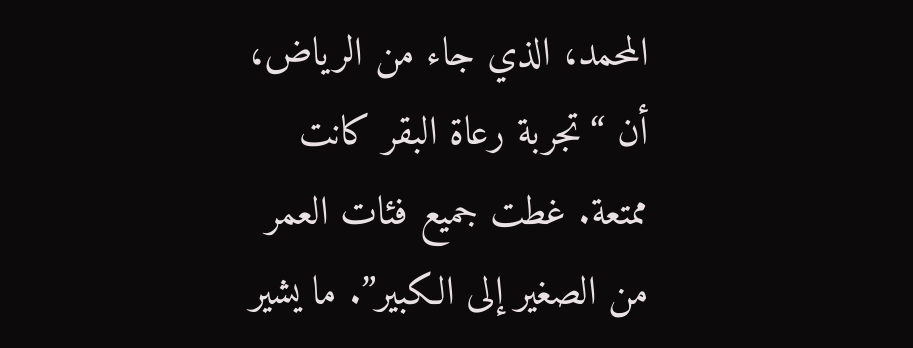المحمد، الذي جاء من الرياض، أن “تجربة رعاة البقر كانت ممتعة. غطت جميع فئات العمر من الصغير إلى الكبير”. ما يشير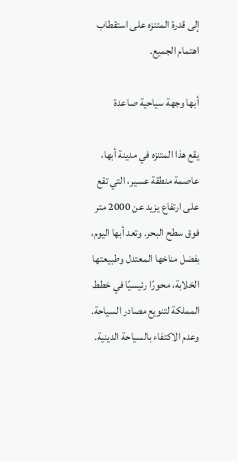إلى قدرة المتنزه على استقطاب اهتمام الجميع.

أبها وجهة سياحية صاعدة

يقع هذا المتنزه في مدينة أبها، عاصمة منطقة عسير، التي تقع على ارتفاع يزيد عن 2000 متر فوق سطح البحر. وتعد أبها اليوم، بفضل مناخها المعتدل وطبيعتها الخلابة، محورًا رئيسيًا في خطط المملكة لتنويع مصادر السياحة. وعدم الاكتفاء بالسياحة الدينية.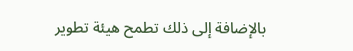بالإضافة إلى ذلك تطمح هيئة تطوير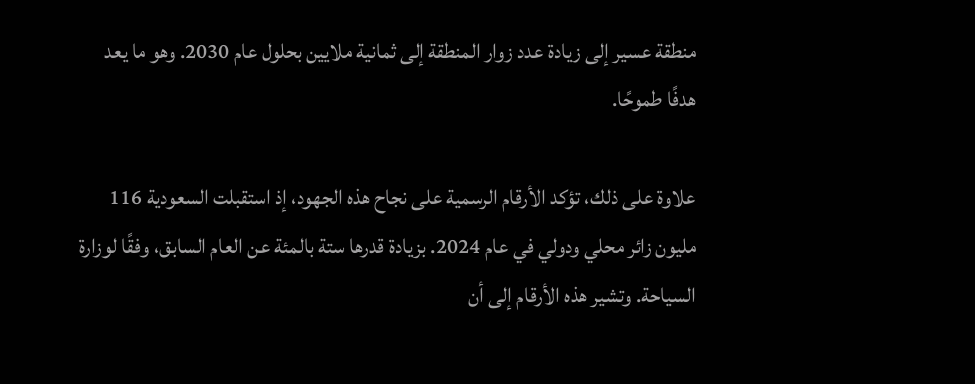منطقة عسير إلى زيادة عدد زوار المنطقة إلى ثمانية ملايين بحلول عام 2030. وهو ما يعد هدفًا طموحًا.

علاوة على ذلك، تؤكد الأرقام الرسمية على نجاح هذه الجهود، إذ استقبلت السعودية 116 مليون زائر محلي ودولي في عام 2024. بزيادة قدرها ستة بالمئة عن العام السابق، وفقًا لوزارة السياحة. وتشير هذه الأرقام إلى أن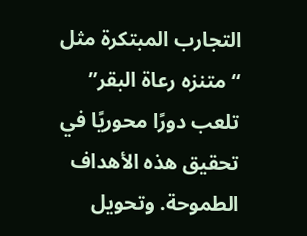التجارب المبتكرة مثل “متنزه رعاة البقر” تلعب دورًا محوريًا في تحقيق هذه الأهداف الطموحة. وتحويل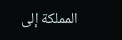المملكة إلى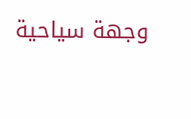وجهة سياحية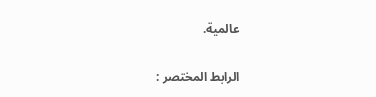عالمية.

الرابط المختصر :